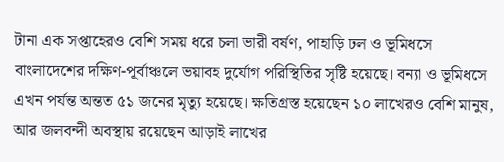টানা এক সপ্তাহেরও বেশি সময় ধরে চলা ভারী বর্ষণ, পাহাড়ি ঢল ও ভূমিধসে বাংলাদেশের দক্ষিণ-পূর্বাঞ্চলে ভয়াবহ দুর্যোগ পরিস্থিতির সৃষ্টি হয়েছে। বন্যা ও ভূমিধসে এখন পর্যন্ত অন্তত ৫১ জনের মৃত্যু হয়েছে। ক্ষতিগ্রস্ত হয়েছেন ১০ লাখেরও বেশি মানুষ, আর জলবন্দী অবস্থায় রয়েছেন আড়াই লাখের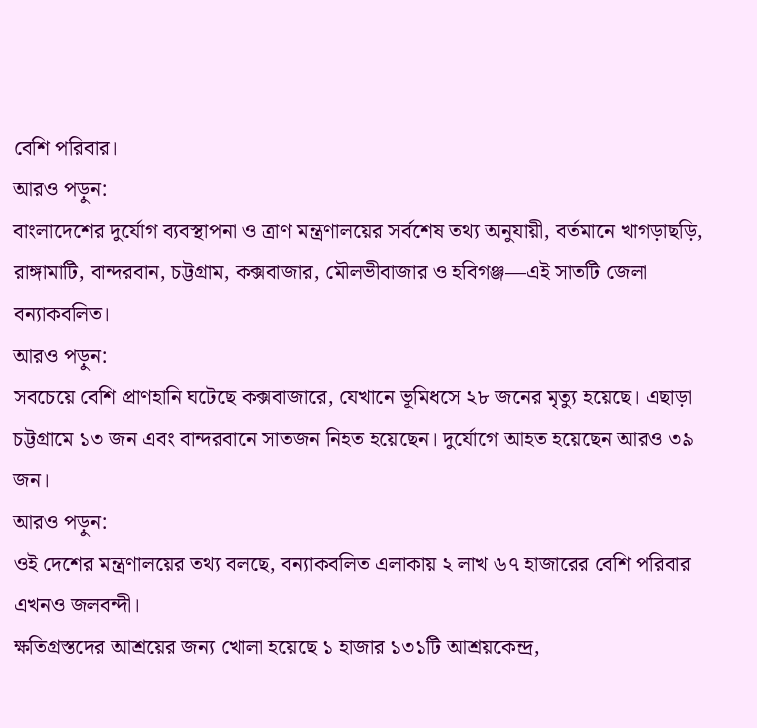বেশি পরিবার।
আরও পড়ুন:
বাংলাদেশের দুর্যোগ ব্যবস্থাপনা ও ত্রাণ মন্ত্রণালয়ের সর্বশেষ তথ্য অনুযায়ী, বর্তমানে খাগড়াছড়ি, রাঙ্গামাটি, বান্দরবান, চট্টগ্রাম, কক্সবাজার, মৌলভীবাজার ও হবিগঞ্জ—এই সাতটি জেলা বন্যাকবলিত।
আরও পড়ুন:
সবচেয়ে বেশি প্রাণহানি ঘটেছে কক্সবাজারে, যেখানে ভূমিধসে ২৮ জনের মৃত্যু হয়েছে। এছাড়া চট্টগ্রামে ১৩ জন এবং বান্দরবানে সাতজন নিহত হয়েছেন। দুর্যোগে আহত হয়েছেন আরও ৩৯ জন।
আরও পড়ুন:
ওই দেশের মন্ত্রণালয়ের তথ্য বলছে, বন্যাকবলিত এলাকায় ২ লাখ ৬৭ হাজারের বেশি পরিবার এখনও জলবন্দী।
ক্ষতিগ্রস্তদের আশ্রয়ের জন্য খোলা হয়েছে ১ হাজার ১৩১টি আশ্রয়কেন্দ্র,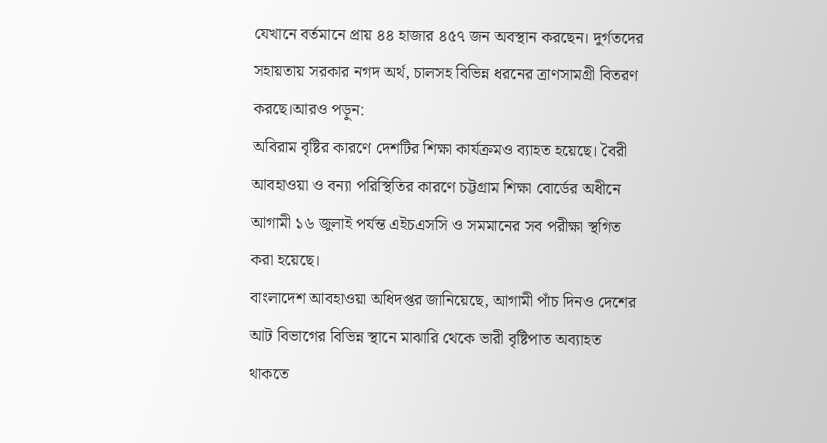যেখানে বর্তমানে প্রায় ৪৪ হাজার ৪৫৭ জন অবস্থান করছেন। দুর্গতদের সহায়তায় সরকার নগদ অর্থ, চালসহ বিভিন্ন ধরনের ত্রাণসামগ্রী বিতরণ করছে।আরও পড়ুন:
অবিরাম বৃষ্টির কারণে দেশটির শিক্ষা কার্যক্রমও ব্যাহত হয়েছে। বৈরী আবহাওয়া ও বন্যা পরিস্থিতির কারণে চট্টগ্রাম শিক্ষা বোর্ডের অধীনে আগামী ১৬ জুলাই পর্যন্ত এইচএসসি ও সমমানের সব পরীক্ষা স্থগিত করা হয়েছে।
বাংলাদেশ আবহাওয়া অধিদপ্তর জানিয়েছে, আগামী পাঁচ দিনও দেশের আট বিভাগের বিভিন্ন স্থানে মাঝারি থেকে ভারী বৃষ্টিপাত অব্যাহত থাকতে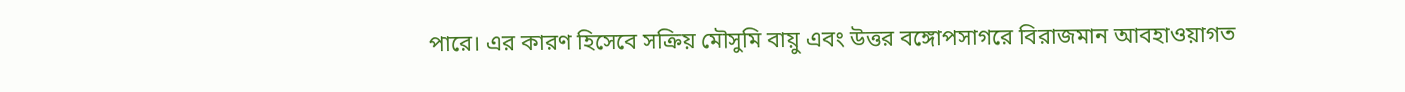পারে। এর কারণ হিসেবে সক্রিয় মৌসুমি বায়ু এবং উত্তর বঙ্গোপসাগরে বিরাজমান আবহাওয়াগত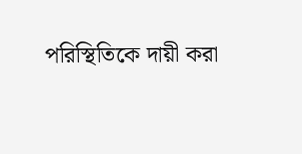পরিস্থিতিকে দায়ী করা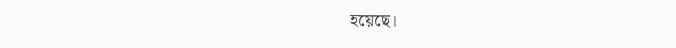হয়েছে।